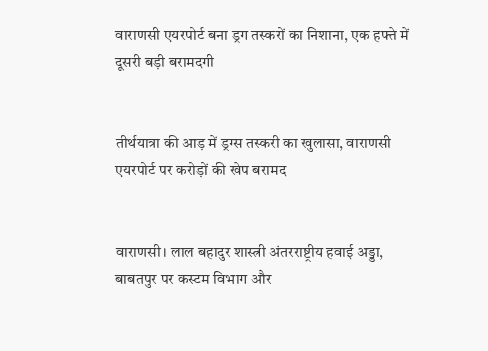वाराणसी एयरपोर्ट बना ड्रग तस्करों का निशाना, एक हफ्ते में दूसरी बड़ी बरामदगी


तीर्थयात्रा की आड़ में ड्रग्स तस्करी का खुलासा, वाराणसी एयरपोर्ट पर करोड़ों की खेप बरामद


वाराणसी। लाल बहादुर शास्त्री अंतरराष्ट्रीय हवाई अड्डा, बाबतपुर पर कस्टम विभाग और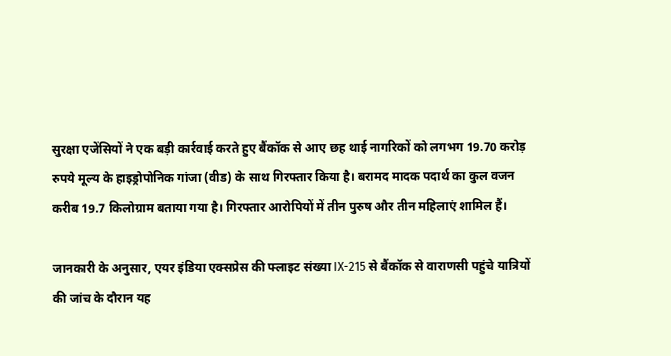सुरक्षा एजेंसियों ने एक बड़ी कार्रवाई करते हुए बैंकॉक से आए छह थाई नागरिकों को लगभग 19.70 करोड़ रुपये मूल्य के हाइड्रोपोनिक गांजा (वीड) के साथ गिरफ्तार किया है। बरामद मादक पदार्थ का कुल वजन करीब 19.7 किलोग्राम बताया गया है। गिरफ्तार आरोपियों में तीन पुरुष और तीन महिलाएं शामिल हैं।

जानकारी के अनुसार, एयर इंडिया एक्सप्रेस की फ्लाइट संख्या IX-215 से बैंकॉक से वाराणसी पहुंचे यात्रियों की जांच के दौरान यह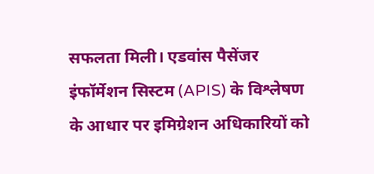सफलता मिली। एडवांस पैसेंजर इंफॉर्मेशन सिस्टम (APIS) के विश्लेषण के आधार पर इमिग्रेशन अधिकारियों को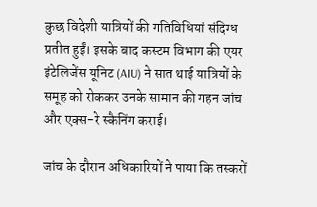कुछ विदेशी यात्रियों की गतिविधियां संदिग्ध प्रतीत हुईं। इसके बाद कस्टम विभाग की एयर इंटेलिजेंस यूनिट (AIU) ने सात थाई यात्रियों के समूह को रोककर उनके सामान की गहन जांच और एक्स-रे स्कैनिंग कराई।

जांच के दौरान अधिकारियों ने पाया कि तस्करों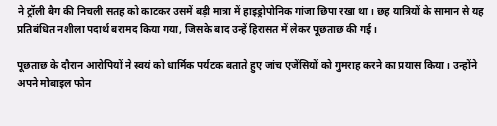ने ट्रॉली बैग की निचली सतह को काटकर उसमें बड़ी मात्रा में हाइड्रोपोनिक गांजा छिपा रखा था। छह यात्रियों के सामान से यह प्रतिबंधित नशीला पदार्थ बरामद किया गया, जिसके बाद उन्हें हिरासत में लेकर पूछताछ की गई।

पूछताछ के दौरान आरोपियों ने स्वयं को धार्मिक पर्यटक बताते हुए जांच एजेंसियों को गुमराह करने का प्रयास किया। उन्होंने अपने मोबाइल फोन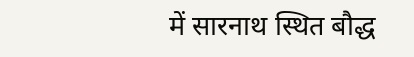में सारनाथ स्थित बौद्ध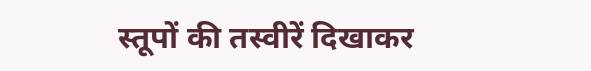स्तूपों की तस्वीरें दिखाकर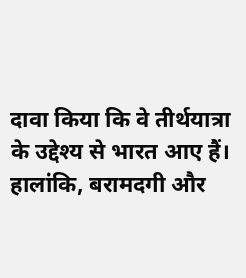दावा किया कि वे तीर्थयात्रा के उद्देश्य से भारत आए हैं। हालांकि, बरामदगी और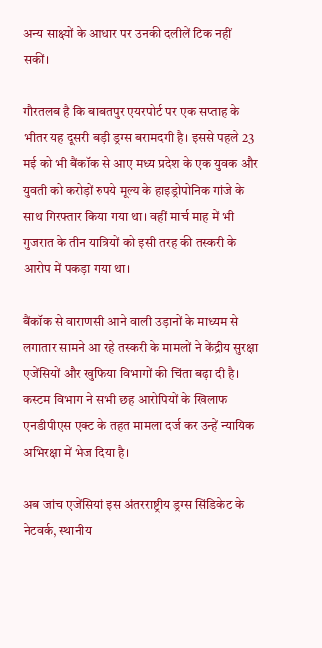अन्य साक्ष्यों के आधार पर उनकी दलीलें टिक नहीं सकीं।

गौरतलब है कि बाबतपुर एयरपोर्ट पर एक सप्ताह के भीतर यह दूसरी बड़ी ड्रग्स बरामदगी है। इससे पहले 23 मई को भी बैंकॉक से आए मध्य प्रदेश के एक युवक और युवती को करोड़ों रुपये मूल्य के हाइड्रोपोनिक गांजे के साथ गिरफ्तार किया गया था। वहीं मार्च माह में भी गुजरात के तीन यात्रियों को इसी तरह की तस्करी के आरोप में पकड़ा गया था।

बैंकॉक से वाराणसी आने वाली उड़ानों के माध्यम से लगातार सामने आ रहे तस्करी के मामलों ने केंद्रीय सुरक्षा एजेंसियों और खुफिया विभागों की चिंता बढ़ा दी है। कस्टम विभाग ने सभी छह आरोपियों के खिलाफ एनडीपीएस एक्ट के तहत मामला दर्ज कर उन्हें न्यायिक अभिरक्षा में भेज दिया है।

अब जांच एजेंसियां इस अंतरराष्ट्रीय ड्रग्स सिंडिकेट के नेटवर्क, स्थानीय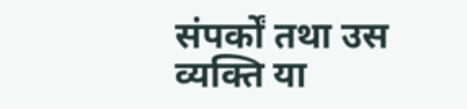संपर्कों तथा उस व्यक्ति या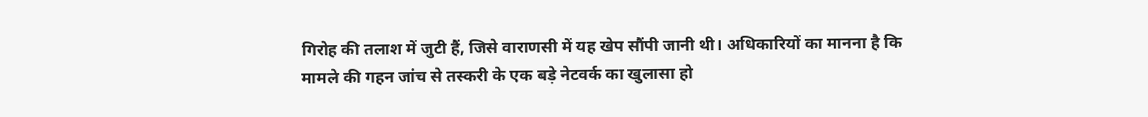गिरोह की तलाश में जुटी हैं, जिसे वाराणसी में यह खेप सौंपी जानी थी। अधिकारियों का मानना है कि मामले की गहन जांच से तस्करी के एक बड़े नेटवर्क का खुलासा हो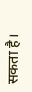सकता है।